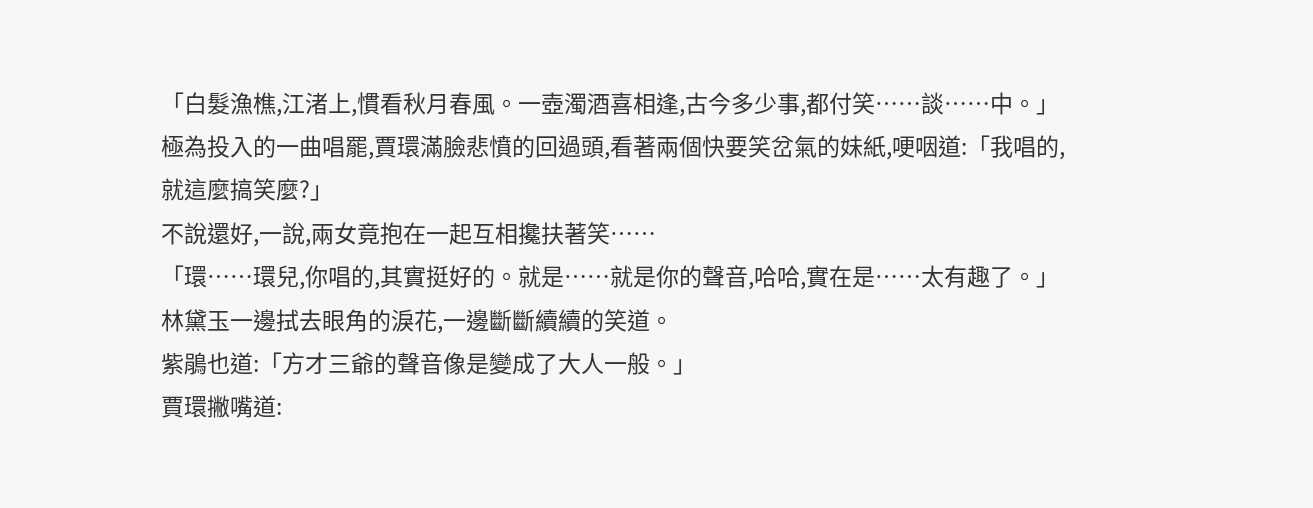「白髮漁樵,江渚上,慣看秋月春風。一壺濁酒喜相逢,古今多少事,都付笑……談……中。」
極為投入的一曲唱罷,賈環滿臉悲憤的回過頭,看著兩個快要笑岔氣的妹紙,哽咽道:「我唱的,就這麼搞笑麼?」
不說還好,一說,兩女竟抱在一起互相攙扶著笑……
「環……環兒,你唱的,其實挺好的。就是……就是你的聲音,哈哈,實在是……太有趣了。」
林黛玉一邊拭去眼角的淚花,一邊斷斷續續的笑道。
紫鵑也道:「方才三爺的聲音像是變成了大人一般。」
賈環撇嘴道: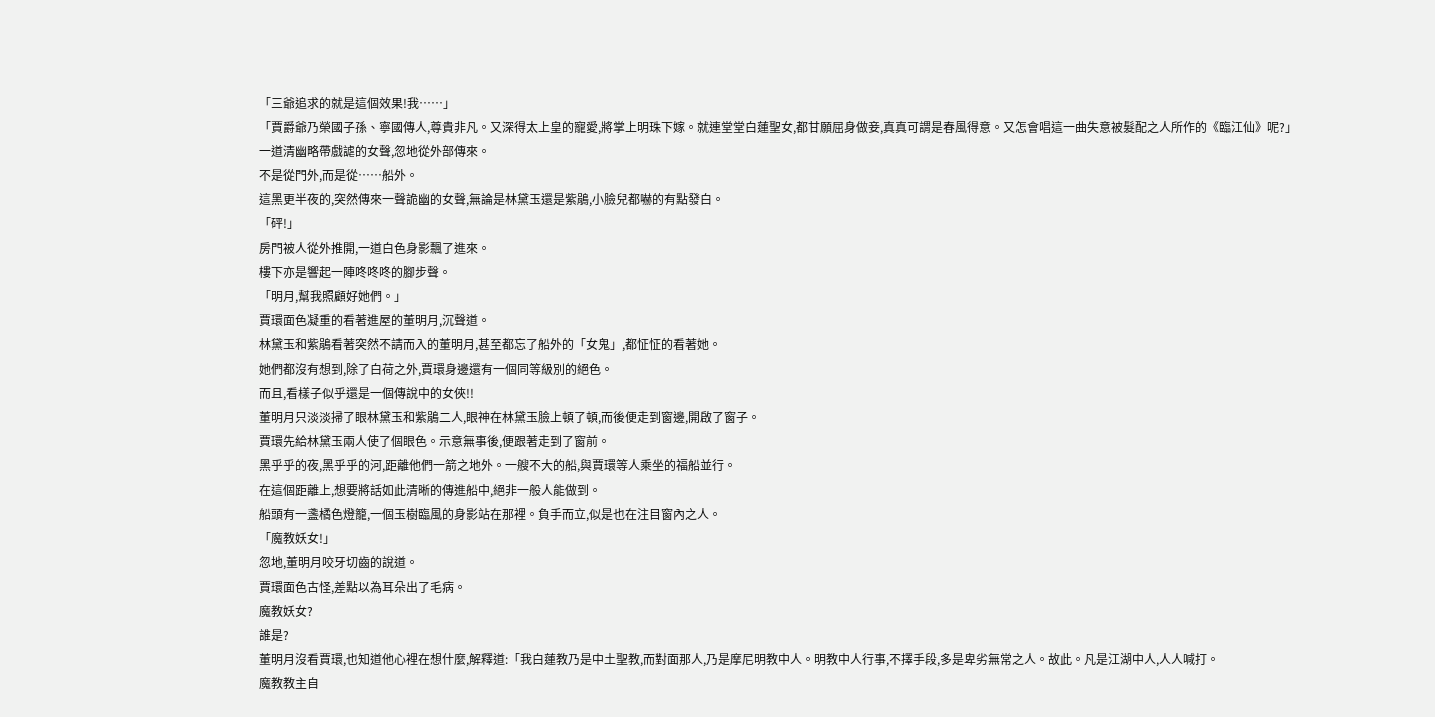「三爺追求的就是這個效果!我……」
「賈爵爺乃榮國子孫、寧國傳人,尊貴非凡。又深得太上皇的寵愛,將掌上明珠下嫁。就連堂堂白蓮聖女,都甘願屈身做妾,真真可謂是春風得意。又怎會唱這一曲失意被髮配之人所作的《臨江仙》呢?」
一道清幽略帶戲謔的女聲,忽地從外部傳來。
不是從門外,而是從……船外。
這黑更半夜的,突然傳來一聲詭幽的女聲,無論是林黛玉還是紫鵑,小臉兒都嚇的有點發白。
「砰!」
房門被人從外推開,一道白色身影飄了進來。
樓下亦是響起一陣咚咚咚的腳步聲。
「明月,幫我照顧好她們。」
賈環面色凝重的看著進屋的董明月,沉聲道。
林黛玉和紫鵑看著突然不請而入的董明月,甚至都忘了船外的「女鬼」,都怔怔的看著她。
她們都沒有想到,除了白荷之外,賈環身邊還有一個同等級別的絕色。
而且,看樣子似乎還是一個傳說中的女俠!!
董明月只淡淡掃了眼林黛玉和紫鵑二人,眼神在林黛玉臉上頓了頓,而後便走到窗邊,開啟了窗子。
賈環先給林黛玉兩人使了個眼色。示意無事後,便跟著走到了窗前。
黑乎乎的夜,黑乎乎的河,距離他們一箭之地外。一艘不大的船,與賈環等人乘坐的福船並行。
在這個距離上,想要將話如此清晰的傳進船中,絕非一般人能做到。
船頭有一盞橘色燈籠,一個玉樹臨風的身影站在那裡。負手而立,似是也在注目窗內之人。
「魔教妖女!」
忽地,董明月咬牙切齒的說道。
賈環面色古怪,差點以為耳朵出了毛病。
魔教妖女?
誰是?
董明月沒看賈環,也知道他心裡在想什麼,解釋道:「我白蓮教乃是中土聖教,而對面那人,乃是摩尼明教中人。明教中人行事,不擇手段,多是卑劣無常之人。故此。凡是江湖中人,人人喊打。
魔教教主自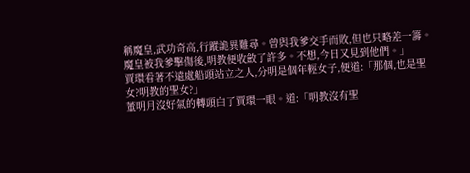稱魔皇,武功奇高,行蹤詭異難尋。曾與我爹交手而敗,但也只略差一籌。魔皇被我爹擊傷後,明教便收斂了許多。不想,今日又見到他們。」
賈環看著不遠處船頭站立之人,分明是個年輕女子,便道:「那個,也是聖女?明教的聖女?」
董明月沒好氣的轉頭白了賈環一眼。道:「明教沒有聖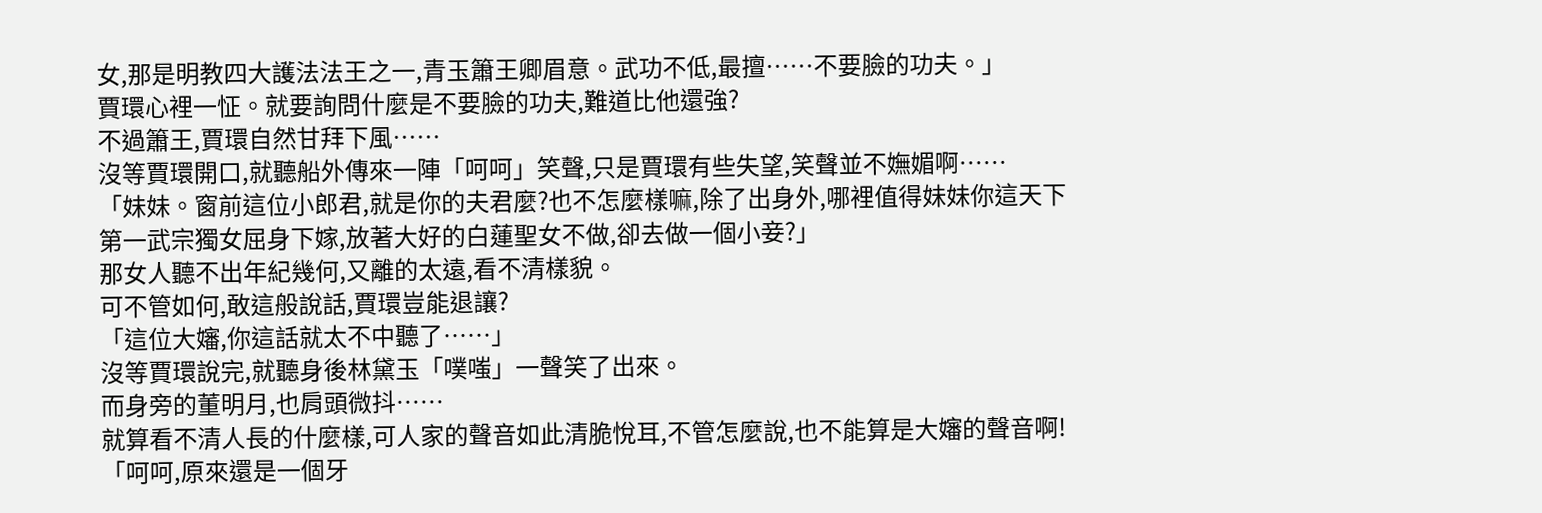女,那是明教四大護法法王之一,青玉簫王卿眉意。武功不低,最擅……不要臉的功夫。」
賈環心裡一怔。就要詢問什麼是不要臉的功夫,難道比他還強?
不過簫王,賈環自然甘拜下風……
沒等賈環開口,就聽船外傳來一陣「呵呵」笑聲,只是賈環有些失望,笑聲並不嫵媚啊……
「妹妹。窗前這位小郎君,就是你的夫君麼?也不怎麼樣嘛,除了出身外,哪裡值得妹妹你這天下第一武宗獨女屈身下嫁,放著大好的白蓮聖女不做,卻去做一個小妾?」
那女人聽不出年紀幾何,又離的太遠,看不清樣貌。
可不管如何,敢這般說話,賈環豈能退讓?
「這位大嬸,你這話就太不中聽了……」
沒等賈環說完,就聽身後林黛玉「噗嗤」一聲笑了出來。
而身旁的董明月,也肩頭微抖……
就算看不清人長的什麼樣,可人家的聲音如此清脆悅耳,不管怎麼說,也不能算是大嬸的聲音啊!
「呵呵,原來還是一個牙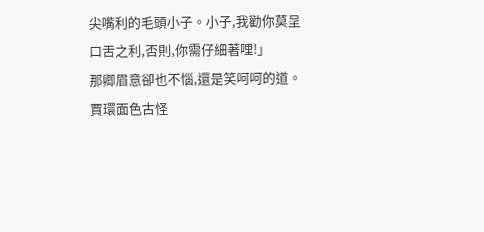尖嘴利的毛頭小子。小子,我勸你莫呈口舌之利,否則,你需仔細著哩!」
那卿眉意卻也不惱,還是笑呵呵的道。
賈環面色古怪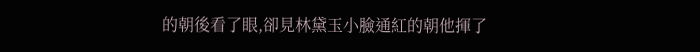的朝後看了眼,卻見林黛玉小臉通紅的朝他揮了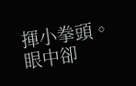揮小拳頭。
眼中卻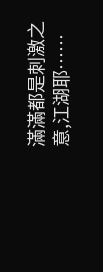滿滿都是刺激之意,江湖耶……